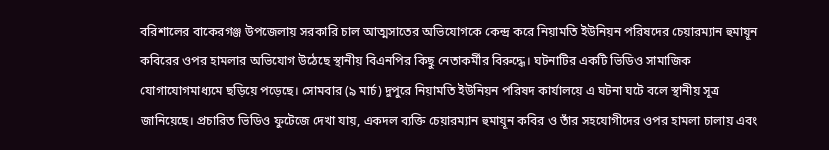বরিশালের বাকেরগঞ্জ উপজেলায় সরকারি চাল আত্মসাতের অভিযোগকে কেন্দ্র করে নিয়ামতি ইউনিয়ন পরিষদের চেয়ারম্যান হুমায়ূন কবিরের ওপর হামলার অভিযোগ উঠেছে স্থানীয় বিএনপির কিছু নেতাকর্মীর বিরুদ্ধে। ঘটনাটির একটি ভিডিও সামাজিক যোগাযোগমাধ্যমে ছড়িয়ে পড়েছে। সোমবার (৯ মার্চ) দুপুরে নিয়ামতি ইউনিয়ন পরিষদ কার্যালয়ে এ ঘটনা ঘটে বলে স্থানীয় সূত্র জানিয়েছে। প্রচারিত ভিডিও ফুটেজে দেখা যায়, একদল ব্যক্তি চেয়ারম্যান হুমায়ূন কবির ও তাঁর সহযোগীদের ওপর হামলা চালায় এবং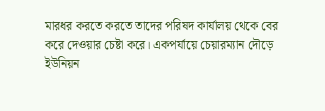মারধর করতে করতে তাদের পরিষদ কার্যালয় থেকে বের করে দেওয়ার চেষ্টা করে। একপর্যায়ে চেয়ারম্যান দৌড়ে ইউনিয়ন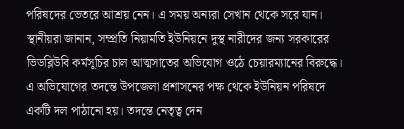পরিষদের ভেতরে আশ্রয় নেন। এ সময় অন্যরা সেখান থেকে সরে যান। স্থানীয়রা জানান, সম্প্রতি নিয়ামতি ইউনিয়নে দুস্থ নারীদের জন্য সরকারের ভিডব্লিউবি কর্মসূচির চাল আত্মসাতের অভিযোগ ওঠে চেয়ারম্যানের বিরুদ্ধে। এ অভিযোগের তদন্তে উপজেলা প্রশাসনের পক্ষ থেকে ইউনিয়ন পরিষদে একটি দল পাঠানো হয়। তদন্তে নেতৃত্ব দেন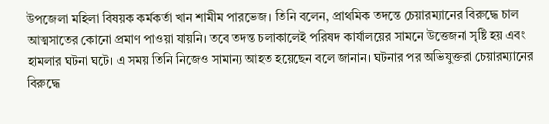উপজেলা মহিলা বিষয়ক কর্মকর্তা খান শামীম পারভেজ। তিনি বলেন, প্রাথমিক তদন্তে চেয়ারম্যানের বিরুদ্ধে চাল আত্মসাতের কোনো প্রমাণ পাওয়া যায়নি। তবে তদন্ত চলাকালেই পরিষদ কার্যালয়ের সামনে উত্তেজনা সৃষ্টি হয় এবং হামলার ঘটনা ঘটে। এ সময় তিনি নিজেও সামান্য আহত হয়েছেন বলে জানান। ঘটনার পর অভিযুক্তরা চেয়ারম্যানের বিরুদ্ধে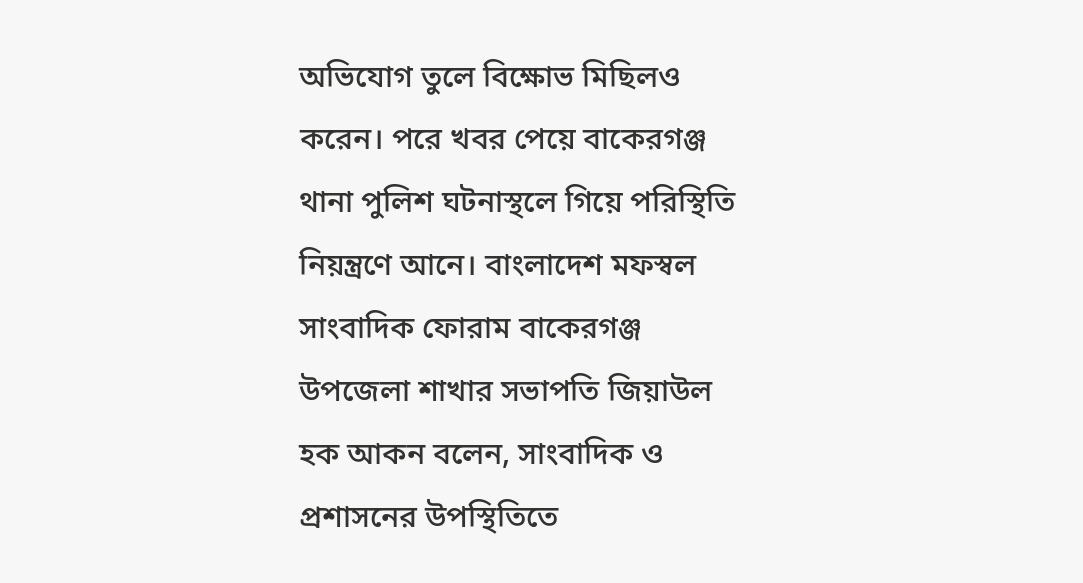অভিযোগ তুলে বিক্ষোভ মিছিলও করেন। পরে খবর পেয়ে বাকেরগঞ্জ থানা পুলিশ ঘটনাস্থলে গিয়ে পরিস্থিতি নিয়ন্ত্রণে আনে। বাংলাদেশ মফস্বল সাংবাদিক ফোরাম বাকেরগঞ্জ উপজেলা শাখার সভাপতি জিয়াউল হক আকন বলেন, সাংবাদিক ও প্রশাসনের উপস্থিতিতে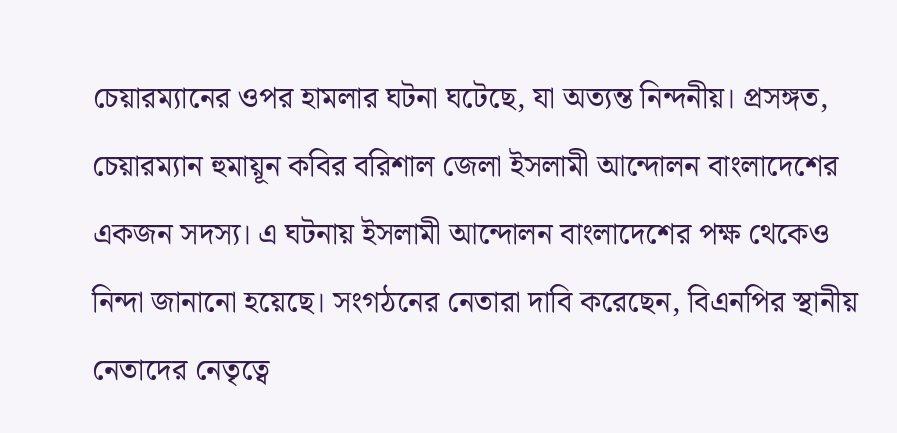চেয়ারম্যানের ওপর হামলার ঘটনা ঘটেছে, যা অত্যন্ত নিন্দনীয়। প্রসঙ্গত, চেয়ারম্যান হুমায়ূন কবির বরিশাল জেলা ইসলামী আন্দোলন বাংলাদেশের একজন সদস্য। এ ঘটনায় ইসলামী আন্দোলন বাংলাদেশের পক্ষ থেকেও নিন্দা জানানো হয়েছে। সংগঠনের নেতারা দাবি করেছেন, বিএনপির স্থানীয় নেতাদের নেতৃত্বে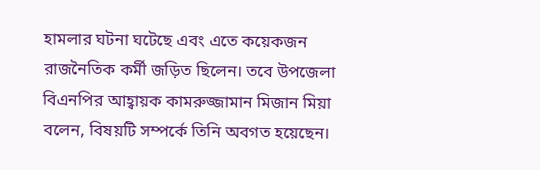হামলার ঘটনা ঘটেছে এবং এতে কয়েকজন রাজনৈতিক কর্মী জড়িত ছিলেন। তবে উপজেলা বিএনপির আহ্বায়ক কামরুজ্জামান মিজান মিয়া বলেন, বিষয়টি সম্পর্কে তিনি অবগত হয়েছেন।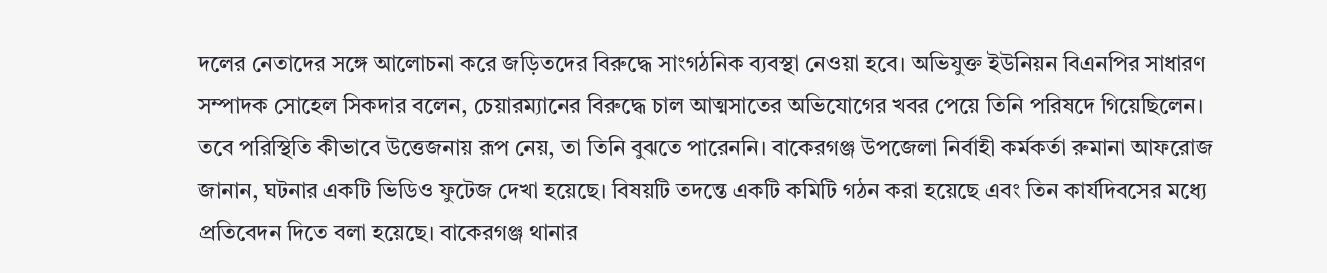দলের নেতাদের সঙ্গে আলোচনা করে জড়িতদের বিরুদ্ধে সাংগঠনিক ব্যবস্থা নেওয়া হবে। অভিযুক্ত ইউনিয়ন বিএনপির সাধারণ সম্পাদক সোহেল সিকদার বলেন, চেয়ারম্যানের বিরুদ্ধে চাল আত্মসাতের অভিযোগের খবর পেয়ে তিনি পরিষদে গিয়েছিলেন। তবে পরিস্থিতি কীভাবে উত্তেজনায় রূপ নেয়, তা তিনি বুঝতে পারেননি। বাকেরগঞ্জ উপজেলা নির্বাহী কর্মকর্তা রুমানা আফরোজ জানান, ঘটনার একটি ভিডিও ফুটেজ দেখা হয়েছে। বিষয়টি তদন্তে একটি কমিটি গঠন করা হয়েছে এবং তিন কার্যদিবসের মধ্যে প্রতিবেদন দিতে বলা হয়েছে। বাকেরগঞ্জ থানার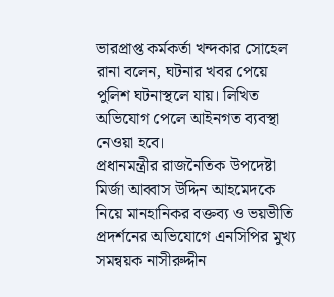ভারপ্রাপ্ত কর্মকর্তা খন্দকার সোহেল রানা বলেন, ঘটনার খবর পেয়ে পুলিশ ঘটনাস্থলে যায়। লিখিত অভিযোগ পেলে আইনগত ব্যবস্থা নেওয়া হবে।
প্রধানমন্ত্রীর রাজনৈতিক উপদেষ্টা মির্জা আব্বাস উদ্দিন আহমেদকে নিয়ে মানহানিকর বক্তব্য ও ভয়ভীতি প্রদর্শনের অভিযোগে এনসিপির মুখ্য সমন্বয়ক নাসীরুদ্দীন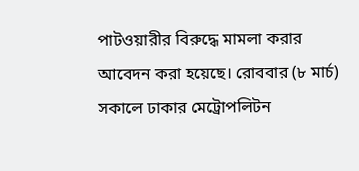পাটওয়ারীর বিরুদ্ধে মামলা করার আবেদন করা হয়েছে। রোববার (৮ মার্চ) সকালে ঢাকার মেট্রোপলিটন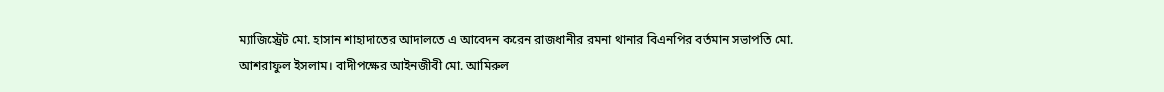ম্যাজিস্ট্রেট মো. হাসান শাহাদাতের আদালতে এ আবেদন করেন রাজধানীর রমনা থানার বিএনপির বর্তমান সভাপতি মো. আশরাফুল ইসলাম। বাদীপক্ষের আইনজীবী মো. আমিরুল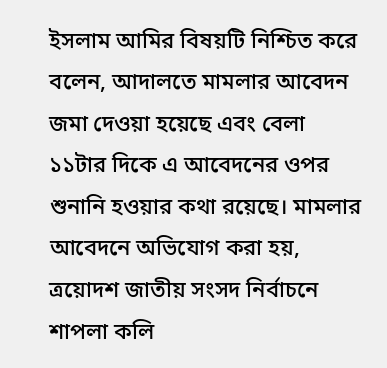ইসলাম আমির বিষয়টি নিশ্চিত করে বলেন, আদালতে মামলার আবেদন জমা দেওয়া হয়েছে এবং বেলা ১১টার দিকে এ আবেদনের ওপর শুনানি হওয়ার কথা রয়েছে। মামলার আবেদনে অভিযোগ করা হয়, ত্রয়োদশ জাতীয় সংসদ নির্বাচনে শাপলা কলি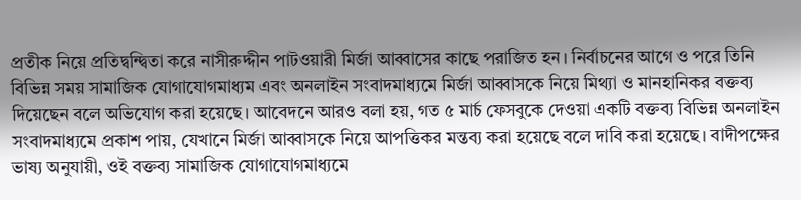প্রতীক নিয়ে প্রতিদ্বন্দ্বিতা করে নাসীরুদ্দীন পাটওয়ারী মির্জা আব্বাসের কাছে পরাজিত হন। নির্বাচনের আগে ও পরে তিনি বিভিন্ন সময় সামাজিক যোগাযোগমাধ্যম এবং অনলাইন সংবাদমাধ্যমে মির্জা আব্বাসকে নিয়ে মিথ্যা ও মানহানিকর বক্তব্য দিয়েছেন বলে অভিযোগ করা হয়েছে। আবেদনে আরও বলা হয়, গত ৫ মার্চ ফেসবুকে দেওয়া একটি বক্তব্য বিভিন্ন অনলাইন সংবাদমাধ্যমে প্রকাশ পায়, যেখানে মির্জা আব্বাসকে নিয়ে আপত্তিকর মন্তব্য করা হয়েছে বলে দাবি করা হয়েছে। বাদীপক্ষের ভাষ্য অনুযায়ী, ওই বক্তব্য সামাজিক যোগাযোগমাধ্যমে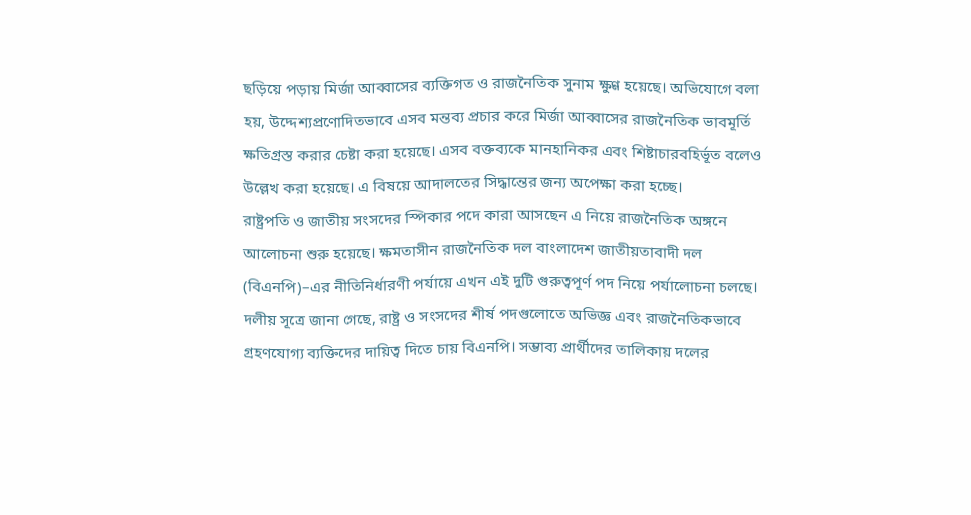ছড়িয়ে পড়ায় মির্জা আব্বাসের ব্যক্তিগত ও রাজনৈতিক সুনাম ক্ষুণ্ণ হয়েছে। অভিযোগে বলা হয়, উদ্দেশ্যপ্রণোদিতভাবে এসব মন্তব্য প্রচার করে মির্জা আব্বাসের রাজনৈতিক ভাবমূর্তি ক্ষতিগ্রস্ত করার চেষ্টা করা হয়েছে। এসব বক্তব্যকে মানহানিকর এবং শিষ্টাচারবহির্ভূত বলেও উল্লেখ করা হয়েছে। এ বিষয়ে আদালতের সিদ্ধান্তের জন্য অপেক্ষা করা হচ্ছে।
রাষ্ট্রপতি ও জাতীয় সংসদের স্পিকার পদে কারা আসছেন এ নিয়ে রাজনৈতিক অঙ্গনে আলোচনা শুরু হয়েছে। ক্ষমতাসীন রাজনৈতিক দল বাংলাদেশ জাতীয়তাবাদী দল (বিএনপি)–এর নীতিনির্ধারণী পর্যায়ে এখন এই দুটি গুরুত্বপূর্ণ পদ নিয়ে পর্যালোচনা চলছে। দলীয় সূত্রে জানা গেছে, রাষ্ট্র ও সংসদের শীর্ষ পদগুলোতে অভিজ্ঞ এবং রাজনৈতিকভাবে গ্রহণযোগ্য ব্যক্তিদের দায়িত্ব দিতে চায় বিএনপি। সম্ভাব্য প্রার্থীদের তালিকায় দলের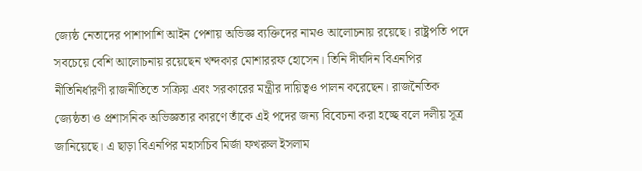জ্যেষ্ঠ নেতাদের পাশাপাশি আইন পেশায় অভিজ্ঞ ব্যক্তিদের নামও আলোচনায় রয়েছে। রাষ্ট্রপতি পদে সবচেয়ে বেশি আলোচনায় রয়েছেন খন্দকার মোশাররফ হোসেন। তিনি দীর্ঘদিন বিএনপির নীতিনির্ধারণী রাজনীতিতে সক্রিয় এবং সরকারের মন্ত্রীর দায়িত্বও পালন করেছেন। রাজনৈতিক জ্যেষ্ঠতা ও প্রশাসনিক অভিজ্ঞতার কারণে তাঁকে এই পদের জন্য বিবেচনা করা হচ্ছে বলে দলীয় সূত্র জানিয়েছে। এ ছাড়া বিএনপির মহাসচিব মির্জা ফখরুল ইসলাম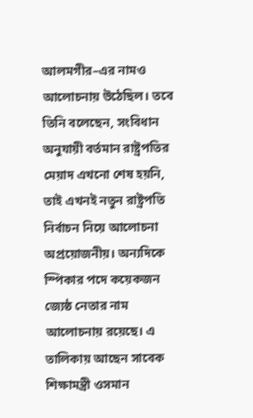আলমগীর–এর নামও আলোচনায় উঠেছিল। তবে তিনি বলেছেন, সংবিধান অনুযায়ী বর্তমান রাষ্ট্রপতির মেয়াদ এখনো শেষ হয়নি, তাই এখনই নতুন রাষ্ট্রপতি নির্বাচন নিয়ে আলোচনা অপ্রয়োজনীয়। অন্যদিকে স্পিকার পদে কয়েকজন জ্যেষ্ঠ নেতার নাম আলোচনায় রয়েছে। এ তালিকায় আছেন সাবেক শিক্ষামন্ত্রী ওসমান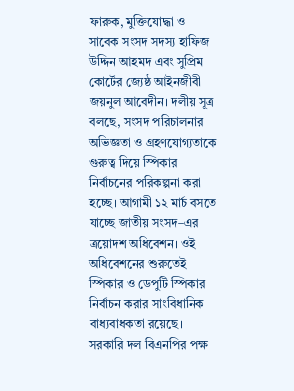ফারুক, মুক্তিযোদ্ধা ও সাবেক সংসদ সদস্য হাফিজ উদ্দিন আহমদ এবং সুপ্রিম কোর্টের জ্যেষ্ঠ আইনজীবী জয়নুল আবেদীন। দলীয় সূত্র বলছে, সংসদ পরিচালনার অভিজ্ঞতা ও গ্রহণযোগ্যতাকে গুরুত্ব দিয়ে স্পিকার নির্বাচনের পরিকল্পনা করা হচ্ছে। আগামী ১২ মার্চ বসতে যাচ্ছে জাতীয় সংসদ–এর ত্রয়োদশ অধিবেশন। ওই অধিবেশনের শুরুতেই স্পিকার ও ডেপুটি স্পিকার নির্বাচন করার সাংবিধানিক বাধ্যবাধকতা রয়েছে। সরকারি দল বিএনপির পক্ষ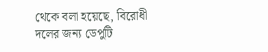থেকে বলা হয়েছে, বিরোধী দলের জন্য ডেপুটি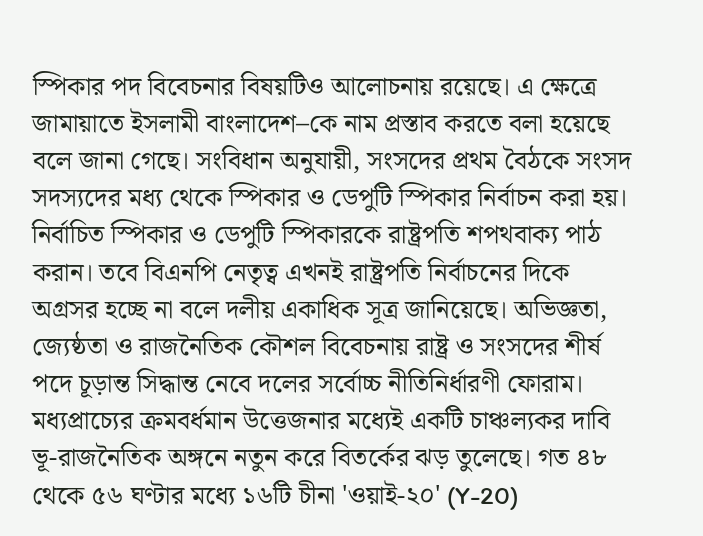স্পিকার পদ বিবেচনার বিষয়টিও আলোচনায় রয়েছে। এ ক্ষেত্রে জামায়াতে ইসলামী বাংলাদেশ–কে নাম প্রস্তাব করতে বলা হয়েছে বলে জানা গেছে। সংবিধান অনুযায়ী, সংসদের প্রথম বৈঠকে সংসদ সদস্যদের মধ্য থেকে স্পিকার ও ডেপুটি স্পিকার নির্বাচন করা হয়। নির্বাচিত স্পিকার ও ডেপুটি স্পিকারকে রাষ্ট্রপতি শপথবাক্য পাঠ করান। তবে বিএনপি নেতৃত্ব এখনই রাষ্ট্রপতি নির্বাচনের দিকে অগ্রসর হচ্ছে না বলে দলীয় একাধিক সূত্র জানিয়েছে। অভিজ্ঞতা, জ্যেষ্ঠতা ও রাজনৈতিক কৌশল বিবেচনায় রাষ্ট্র ও সংসদের শীর্ষ পদে চূড়ান্ত সিদ্ধান্ত নেবে দলের সর্বোচ্চ নীতিনির্ধারণী ফোরাম।
মধ্যপ্রাচ্যের ক্রমবর্ধমান উত্তেজনার মধ্যেই একটি চাঞ্চল্যকর দাবি ভূ-রাজনৈতিক অঙ্গনে নতুন করে বিতর্কের ঝড় তুলেছে। গত ৪৮ থেকে ৫৬ ঘণ্টার মধ্যে ১৬টি চীনা 'ওয়াই-২০' (Y-20)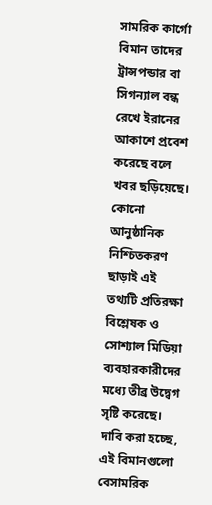সামরিক কার্গো বিমান তাদের ট্রান্সপন্ডার বা সিগন্যাল বন্ধ রেখে ইরানের আকাশে প্রবেশ করেছে বলে খবর ছড়িয়েছে। কোনো আনুষ্ঠানিক নিশ্চিতকরণ ছাড়াই এই তথ্যটি প্রতিরক্ষা বিশ্লেষক ও সোশ্যাল মিডিয়া ব্যবহারকারীদের মধ্যে তীব্র উদ্বেগ সৃষ্টি করেছে। দাবি করা হচ্ছে, এই বিমানগুলো বেসামরিক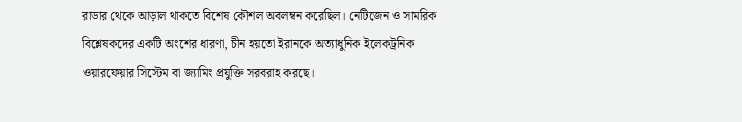রাডার থেকে আড়াল থাকতে বিশেষ কৌশল অবলম্বন করেছিল। নেটিজেন ও সামরিক বিশ্লেষকদের একটি অংশের ধারণা, চীন হয়তো ইরানকে অত্যাধুনিক ইলেকট্রনিক ওয়ারফেয়ার সিস্টেম বা জ্যামিং প্রযুক্তি সরবরাহ করছে।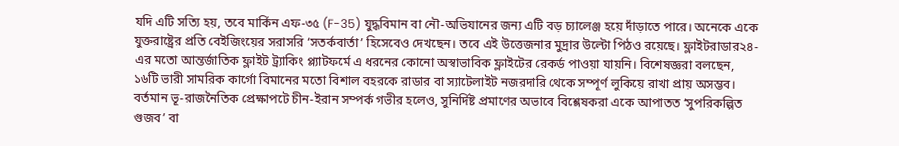যদি এটি সত্যি হয়, তবে মার্কিন এফ-৩৫ (F-35) যুদ্ধবিমান বা নৌ-অভিযানের জন্য এটি বড় চ্যালেঞ্জ হয়ে দাঁড়াতে পারে। অনেকে একে যুক্তরাষ্ট্রের প্রতি বেইজিংয়ের সরাসরি ‘সতর্কবার্তা’ হিসেবেও দেখছেন। তবে এই উত্তেজনার মুদ্রার উল্টো পিঠও রয়েছে। ফ্লাইটরাডার২৪-এর মতো আন্তর্জাতিক ফ্লাইট ট্র্যাকিং প্ল্যাটফর্মে এ ধরনের কোনো অস্বাভাবিক ফ্লাইটের রেকর্ড পাওয়া যায়নি। বিশেষজ্ঞরা বলছেন, ১৬টি ভারী সামরিক কার্গো বিমানের মতো বিশাল বহরকে রাডার বা স্যাটেলাইট নজরদারি থেকে সম্পূর্ণ লুকিয়ে রাখা প্রায় অসম্ভব। বর্তমান ভূ-রাজনৈতিক প্রেক্ষাপটে চীন-ইরান সম্পর্ক গভীর হলেও, সুনির্দিষ্ট প্রমাণের অভাবে বিশ্লেষকরা একে আপাতত ‘সুপরিকল্পিত গুজব’ বা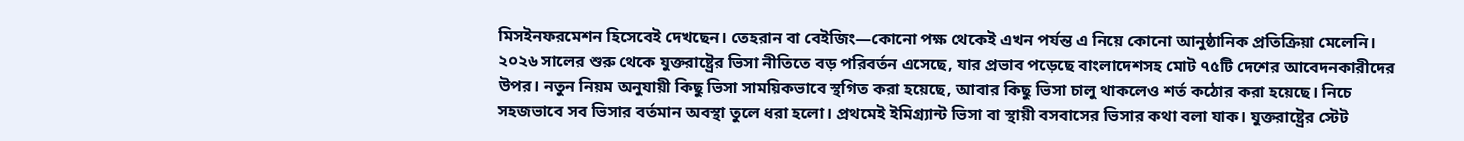মিসইনফরমেশন হিসেবেই দেখছেন। তেহরান বা বেইজিং—কোনো পক্ষ থেকেই এখন পর্যন্ত এ নিয়ে কোনো আনুষ্ঠানিক প্রতিক্রিয়া মেলেনি।
২০২৬ সালের শুরু থেকে যুক্তরাষ্ট্রের ভিসা নীতিতে বড় পরিবর্তন এসেছে, যার প্রভাব পড়েছে বাংলাদেশসহ মোট ৭৫টি দেশের আবেদনকারীদের উপর। নতুন নিয়ম অনুযায়ী কিছু ভিসা সাময়িকভাবে স্থগিত করা হয়েছে, আবার কিছু ভিসা চালু থাকলেও শর্ত কঠোর করা হয়েছে। নিচে সহজভাবে সব ভিসার বর্তমান অবস্থা তুলে ধরা হলো। প্রথমেই ইমিগ্র্যান্ট ভিসা বা স্থায়ী বসবাসের ভিসার কথা বলা যাক। যুক্তরাষ্ট্রের স্টেট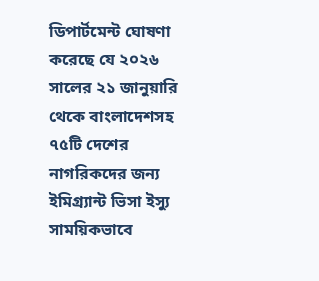ডিপার্টমেন্ট ঘোষণা করেছে যে ২০২৬ সালের ২১ জানুয়ারি থেকে বাংলাদেশসহ ৭৫টি দেশের নাগরিকদের জন্য ইমিগ্র্যান্ট ভিসা ইস্যু সাময়িকভাবে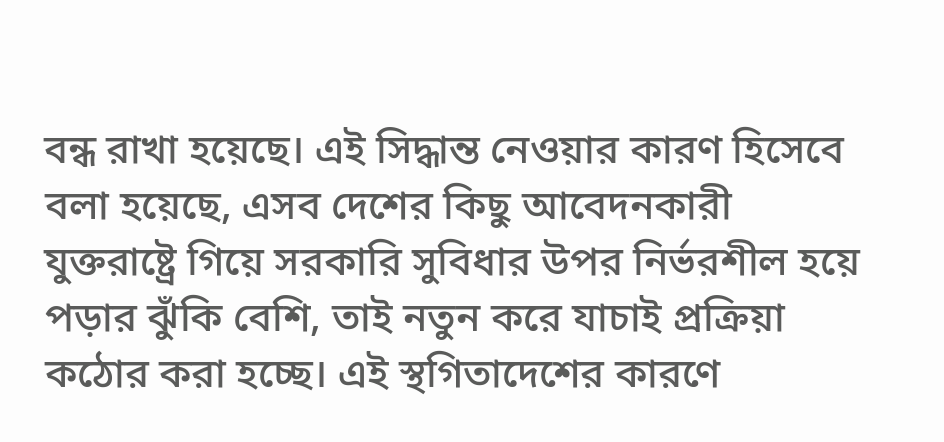বন্ধ রাখা হয়েছে। এই সিদ্ধান্ত নেওয়ার কারণ হিসেবে বলা হয়েছে, এসব দেশের কিছু আবেদনকারী যুক্তরাষ্ট্রে গিয়ে সরকারি সুবিধার উপর নির্ভরশীল হয়ে পড়ার ঝুঁকি বেশি, তাই নতুন করে যাচাই প্রক্রিয়া কঠোর করা হচ্ছে। এই স্থগিতাদেশের কারণে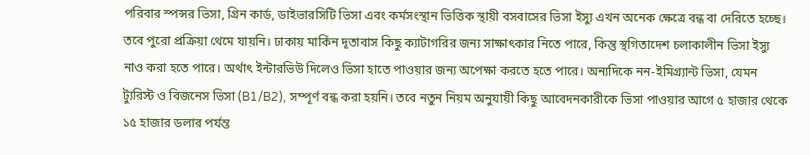পরিবার স্পন্সর ভিসা, গ্রিন কার্ড, ডাইভারসিটি ভিসা এবং কর্মসংস্থান ভিত্তিক স্থায়ী বসবাসের ভিসা ইস্যু এখন অনেক ক্ষেত্রে বন্ধ বা দেরিতে হচ্ছে। তবে পুরো প্রক্রিয়া থেমে যায়নি। ঢাকায় মার্কিন দূতাবাস কিছু ক্যাটাগরির জন্য সাক্ষাৎকার নিতে পারে, কিন্তু স্থগিতাদেশ চলাকালীন ভিসা ইস্যু নাও করা হতে পারে। অর্থাৎ ইন্টারভিউ দিলেও ভিসা হাতে পাওয়ার জন্য অপেক্ষা করতে হতে পারে। অন্যদিকে নন-ইমিগ্র্যান্ট ভিসা, যেমন ট্যুরিস্ট ও বিজনেস ভিসা (B1/B2), সম্পূর্ণ বন্ধ করা হয়নি। তবে নতুন নিয়ম অনুযায়ী কিছু আবেদনকারীকে ভিসা পাওয়ার আগে ৫ হাজার থেকে ১৫ হাজার ডলার পর্যন্ত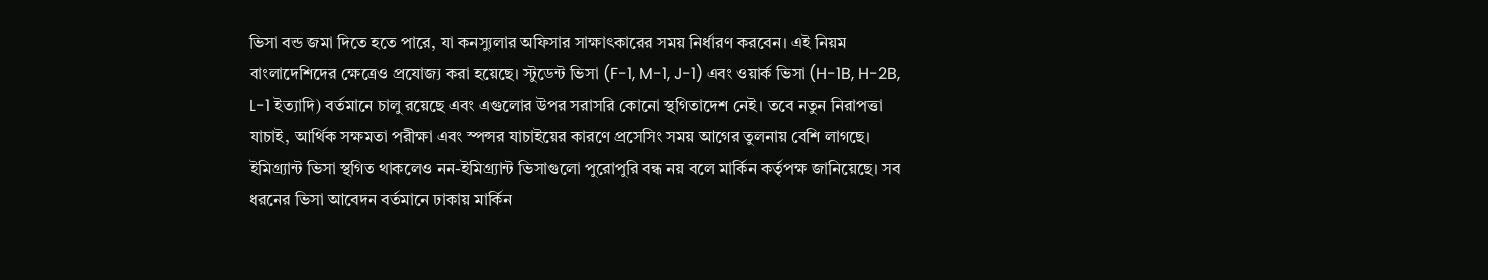ভিসা বন্ড জমা দিতে হতে পারে, যা কনস্যুলার অফিসার সাক্ষাৎকারের সময় নির্ধারণ করবেন। এই নিয়ম বাংলাদেশিদের ক্ষেত্রেও প্রযোজ্য করা হয়েছে। স্টুডেন্ট ভিসা (F-1, M-1, J-1) এবং ওয়ার্ক ভিসা (H-1B, H-2B, L-1 ইত্যাদি) বর্তমানে চালু রয়েছে এবং এগুলোর উপর সরাসরি কোনো স্থগিতাদেশ নেই। তবে নতুন নিরাপত্তা যাচাই, আর্থিক সক্ষমতা পরীক্ষা এবং স্পন্সর যাচাইয়ের কারণে প্রসেসিং সময় আগের তুলনায় বেশি লাগছে। ইমিগ্র্যান্ট ভিসা স্থগিত থাকলেও নন-ইমিগ্র্যান্ট ভিসাগুলো পুরোপুরি বন্ধ নয় বলে মার্কিন কর্তৃপক্ষ জানিয়েছে। সব ধরনের ভিসা আবেদন বর্তমানে ঢাকায় মার্কিন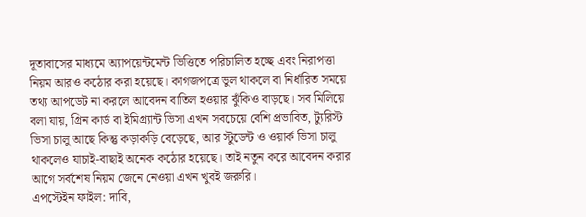দূতাবাসের মাধ্যমে অ্যাপয়েন্টমেন্ট ভিত্তিতে পরিচালিত হচ্ছে এবং নিরাপত্তা নিয়ম আরও কঠোর করা হয়েছে। কাগজপত্রে ভুল থাকলে বা নির্ধারিত সময়ে তথ্য আপডেট না করলে আবেদন বাতিল হওয়ার ঝুঁকিও বাড়ছে। সব মিলিয়ে বলা যায়, গ্রিন কার্ড বা ইমিগ্র্যান্ট ভিসা এখন সবচেয়ে বেশি প্রভাবিত, ট্যুরিস্ট ভিসা চালু আছে কিন্তু কড়াকড়ি বেড়েছে, আর স্টুডেন্ট ও ওয়ার্ক ভিসা চালু থাকলেও যাচাই-বাছাই অনেক কঠোর হয়েছে। তাই নতুন করে আবেদন করার আগে সর্বশেষ নিয়ম জেনে নেওয়া এখন খুবই জরুরি।
এপস্টেইন ফাইল: দাবি,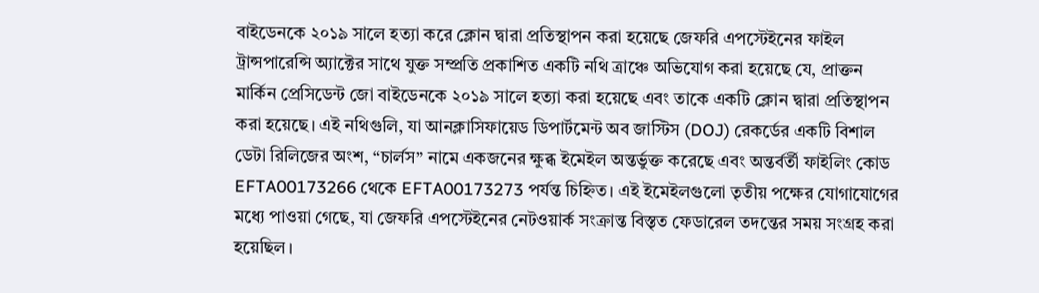বাইডেনকে ২০১৯ সালে হত্যা করে ক্লোন দ্বারা প্রতিস্থাপন করা হয়েছে জেফরি এপস্টেইনের ফাইল ট্রান্সপারেন্সি অ্যাক্টের সাথে যুক্ত সম্প্রতি প্রকাশিত একটি নথি ত্রাঞ্চে অভিযোগ করা হয়েছে যে, প্রাক্তন মার্কিন প্রেসিডেন্ট জো বাইডেনকে ২০১৯ সালে হত্যা করা হয়েছে এবং তাকে একটি ক্লোন দ্বারা প্রতিস্থাপন করা হয়েছে। এই নথিগুলি, যা আনক্লাসিফায়েড ডিপার্টমেন্ট অব জাস্টিস (DOJ) রেকর্ডের একটি বিশাল ডেটা রিলিজের অংশ, “চার্লস” নামে একজনের ক্ষুব্ধ ইমেইল অন্তর্ভুক্ত করেছে এবং অন্তর্বর্তী ফাইলিং কোড EFTA00173266 থেকে EFTA00173273 পর্যন্ত চিহ্নিত। এই ইমেইলগুলো তৃতীয় পক্ষের যোগাযোগের মধ্যে পাওয়া গেছে, যা জেফরি এপস্টেইনের নেটওয়ার্ক সংক্রান্ত বিস্তৃত ফেডারেল তদন্তের সময় সংগ্রহ করা হয়েছিল।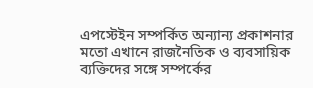এপস্টেইন সম্পর্কিত অন্যান্য প্রকাশনার মতো এখানে রাজনৈতিক ও ব্যবসায়িক ব্যক্তিদের সঙ্গে সম্পর্কের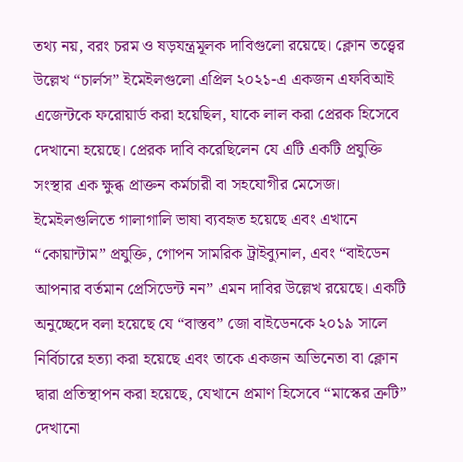তথ্য নয়, বরং চরম ও ষড়যন্ত্রমূলক দাবিগুলো রয়েছে। ক্লোন তত্ত্বের উল্লেখ “চার্লস” ইমেইলগুলো এপ্রিল ২০২১-এ একজন এফবিআই এজেন্টকে ফরোয়ার্ড করা হয়েছিল, যাকে লাল করা প্রেরক হিসেবে দেখানো হয়েছে। প্রেরক দাবি করেছিলেন যে এটি একটি প্রযুক্তি সংস্থার এক ক্ষুব্ধ প্রাক্তন কর্মচারী বা সহযোগীর মেসেজ। ইমেইলগুলিতে গালাগালি ভাষা ব্যবহৃত হয়েছে এবং এখানে “কোয়ান্টাম” প্রযুক্তি, গোপন সামরিক ট্রাইব্যুনাল, এবং “বাইডেন আপনার বর্তমান প্রেসিডেন্ট নন” এমন দাবির উল্লেখ রয়েছে। একটি অনুচ্ছেদে বলা হয়েছে যে “বাস্তব” জো বাইডেনকে ২০১৯ সালে নির্বিচারে হত্যা করা হয়েছে এবং তাকে একজন অভিনেতা বা ক্লোন দ্বারা প্রতিস্থাপন করা হয়েছে, যেখানে প্রমাণ হিসেবে “মাস্কের ত্রুটি” দেখানো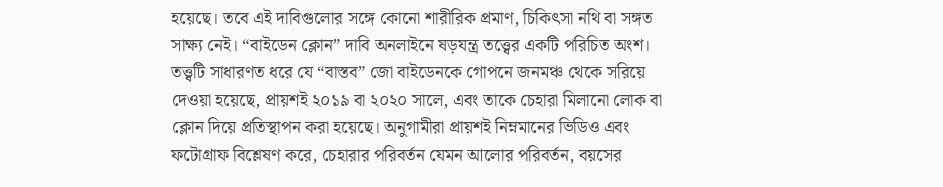হয়েছে। তবে এই দাবিগুলোর সঙ্গে কোনো শারীরিক প্রমাণ, চিকিৎসা নথি বা সঙ্গত সাক্ষ্য নেই। “বাইডেন ক্লোন” দাবি অনলাইনে ষড়যন্ত্র তত্ত্বের একটি পরিচিত অংশ। তত্ত্বটি সাধারণত ধরে যে “বাস্তব” জো বাইডেনকে গোপনে জনমঞ্চ থেকে সরিয়ে দেওয়া হয়েছে, প্রায়শই ২০১৯ বা ২০২০ সালে, এবং তাকে চেহারা মিলানো লোক বা ক্লোন দিয়ে প্রতিস্থাপন করা হয়েছে। অনুগামীরা প্রায়শই নিম্নমানের ভিডিও এবং ফটোগ্রাফ বিশ্লেষণ করে, চেহারার পরিবর্তন যেমন আলোর পরিবর্তন, বয়সের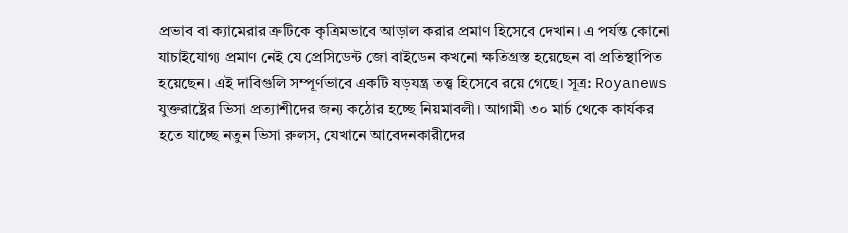প্রভাব বা ক্যামেরার ত্রুটিকে কৃত্রিমভাবে আড়াল করার প্রমাণ হিসেবে দেখান। এ পর্যন্ত কোনো যাচাইযোগ্য প্রমাণ নেই যে প্রেসিডেন্ট জো বাইডেন কখনো ক্ষতিগ্রস্ত হয়েছেন বা প্রতিস্থাপিত হয়েছেন। এই দাবিগুলি সম্পূর্ণভাবে একটি ষড়যন্ত্র তত্ত্ব হিসেবে রয়ে গেছে। সূত্র: Royanews
যুক্তরাষ্ট্রের ভিসা প্রত্যাশীদের জন্য কঠোর হচ্ছে নিয়মাবলী। আগামী ৩০ মার্চ থেকে কার্যকর হতে যাচ্ছে নতুন ভিসা রুলস, যেখানে আবেদনকারীদের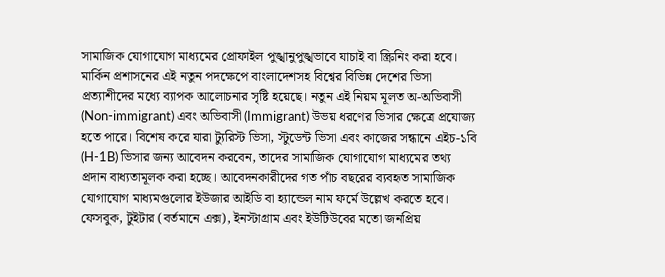সামাজিক যোগাযোগ মাধ্যমের প্রোফাইল পুঙ্খানুপুঙ্খভাবে যাচাই বা স্ক্রিনিং করা হবে। মার্কিন প্রশাসনের এই নতুন পদক্ষেপে বাংলাদেশসহ বিশ্বের বিভিন্ন দেশের ভিসা প্রত্যাশীদের মধ্যে ব্যাপক আলোচনার সৃষ্টি হয়েছে। নতুন এই নিয়ম মূলত অ-অভিবাসী (Non-immigrant) এবং অভিবাসী (Immigrant) উভয় ধরণের ভিসার ক্ষেত্রে প্রযোজ্য হতে পারে। বিশেষ করে যারা ট্যুরিস্ট ভিসা, স্টুডেন্ট ভিসা এবং কাজের সন্ধানে এইচ-১বি (H-1B) ভিসার জন্য আবেদন করবেন, তাদের সামাজিক যোগাযোগ মাধ্যমের তথ্য প্রদান বাধ্যতামূলক করা হচ্ছে। আবেদনকারীদের গত পাঁচ বছরের ব্যবহৃত সামাজিক যোগাযোগ মাধ্যমগুলোর ইউজার আইডি বা হ্যান্ডেল নাম ফর্মে উল্লেখ করতে হবে। ফেসবুক, টুইটার (বর্তমানে এক্স), ইনস্টাগ্রাম এবং ইউটিউবের মতো জনপ্রিয়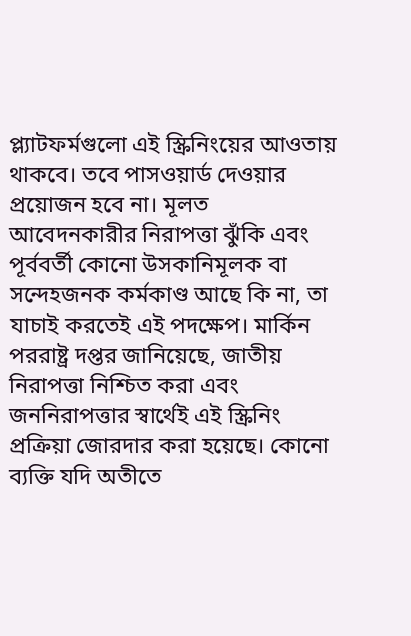প্ল্যাটফর্মগুলো এই স্ক্রিনিংয়ের আওতায় থাকবে। তবে পাসওয়ার্ড দেওয়ার প্রয়োজন হবে না। মূলত আবেদনকারীর নিরাপত্তা ঝুঁকি এবং পূর্ববর্তী কোনো উসকানিমূলক বা সন্দেহজনক কর্মকাণ্ড আছে কি না, তা যাচাই করতেই এই পদক্ষেপ। মার্কিন পররাষ্ট্র দপ্তর জানিয়েছে, জাতীয় নিরাপত্তা নিশ্চিত করা এবং জননিরাপত্তার স্বার্থেই এই স্ক্রিনিং প্রক্রিয়া জোরদার করা হয়েছে। কোনো ব্যক্তি যদি অতীতে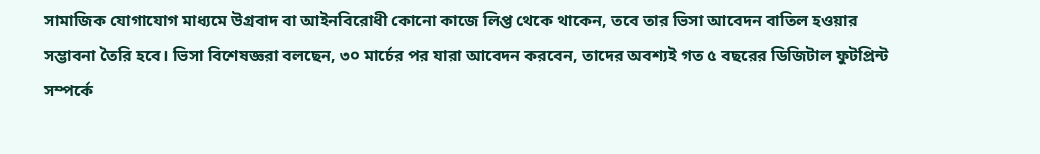সামাজিক যোগাযোগ মাধ্যমে উগ্রবাদ বা আইনবিরোধী কোনো কাজে লিপ্ত থেকে থাকেন, তবে তার ভিসা আবেদন বাতিল হওয়ার সম্ভাবনা তৈরি হবে। ভিসা বিশেষজ্ঞরা বলছেন, ৩০ মার্চের পর যারা আবেদন করবেন, তাদের অবশ্যই গত ৫ বছরের ডিজিটাল ফুটপ্রিন্ট সম্পর্কে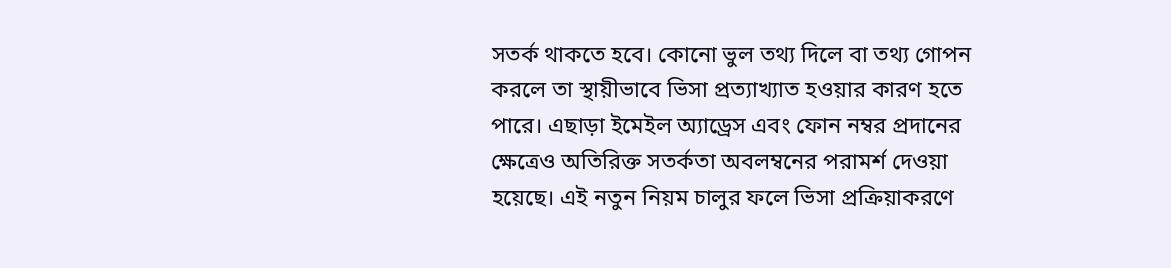সতর্ক থাকতে হবে। কোনো ভুল তথ্য দিলে বা তথ্য গোপন করলে তা স্থায়ীভাবে ভিসা প্রত্যাখ্যাত হওয়ার কারণ হতে পারে। এছাড়া ইমেইল অ্যাড্রেস এবং ফোন নম্বর প্রদানের ক্ষেত্রেও অতিরিক্ত সতর্কতা অবলম্বনের পরামর্শ দেওয়া হয়েছে। এই নতুন নিয়ম চালুর ফলে ভিসা প্রক্রিয়াকরণে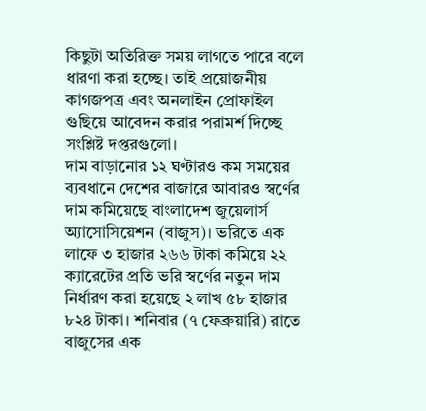কিছুটা অতিরিক্ত সময় লাগতে পারে বলে ধারণা করা হচ্ছে। তাই প্রয়োজনীয় কাগজপত্র এবং অনলাইন প্রোফাইল গুছিয়ে আবেদন করার পরামর্শ দিচ্ছে সংশ্লিষ্ট দপ্তরগুলো।
দাম বাড়ানোর ১২ ঘণ্টারও কম সময়ের ব্যবধানে দেশের বাজারে আবারও স্বর্ণের দাম কমিয়েছে বাংলাদেশ জুয়েলার্স অ্যাসোসিয়েশন (বাজুস)। ভরিতে এক লাফে ৩ হাজার ২৬৬ টাকা কমিয়ে ২২ ক্যারেটের প্রতি ভরি স্বর্ণের নতুন দাম নির্ধারণ করা হয়েছে ২ লাখ ৫৮ হাজার ৮২৪ টাকা। শনিবার (৭ ফেব্রুয়ারি) রাতে বাজুসের এক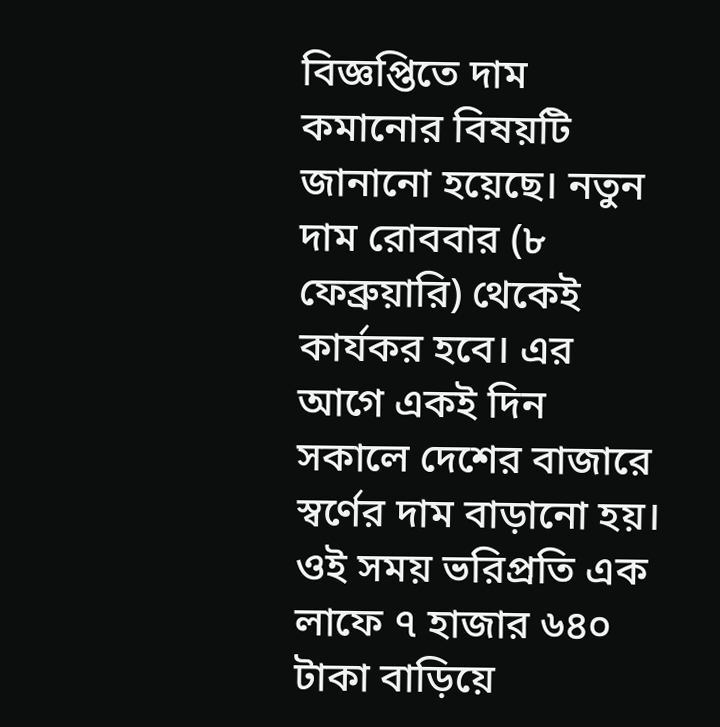বিজ্ঞপ্তিতে দাম কমানোর বিষয়টি জানানো হয়েছে। নতুন দাম রোববার (৮ ফেব্রুয়ারি) থেকেই কার্যকর হবে। এর আগে একই দিন সকালে দেশের বাজারে স্বর্ণের দাম বাড়ানো হয়। ওই সময় ভরিপ্রতি এক লাফে ৭ হাজার ৬৪০ টাকা বাড়িয়ে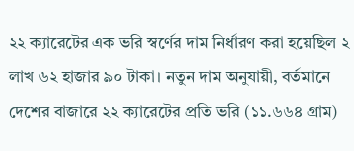২২ ক্যারেটের এক ভরি স্বর্ণের দাম নির্ধারণ করা হয়েছিল ২ লাখ ৬২ হাজার ৯০ টাকা। নতুন দাম অনুযায়ী, বর্তমানে দেশের বাজারে ২২ ক্যারেটের প্রতি ভরি (১১.৬৬৪ গ্রাম)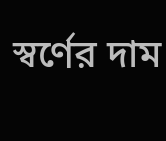স্বর্ণের দাম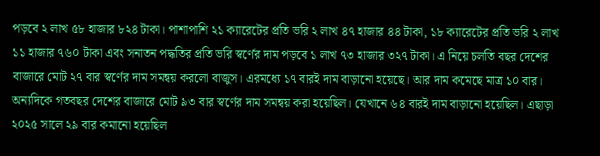পড়বে ২ লাখ ৫৮ হাজার ৮২৪ টাকা। পাশাপাশি ২১ ক্যারেটের প্রতি ভরি ২ লাখ ৪৭ হাজার ৪৪ টাকা, ১৮ ক্যারেটের প্রতি ভরি ২ লাখ ১১ হাজার ৭৬০ টাকা এবং সনাতন পদ্ধতির প্রতি ভরি স্বর্ণের দাম পড়বে ১ লাখ ৭৩ হাজার ৩২৭ টাকা। এ নিয়ে চলতি বছর দেশের বাজারে মোট ২৭ বার স্বর্ণের দাম সমন্বয় করলো বাজুস। এরমধ্যে ১৭ বারই দাম বাড়ানো হয়েছে। আর দাম কমেছে মাত্র ১০ বার। অন্যদিকে গতবছর দেশের বাজারে মোট ৯৩ বার স্বর্ণের দাম সমন্বয় করা হয়েছিল। যেখানে ৬৪ বারই দাম বাড়ানো হয়েছিল। এছাড়া ২০২৫ সালে ২৯ বার কমানো হয়েছিল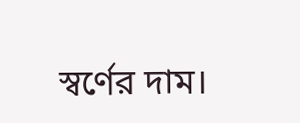স্বর্ণের দাম।